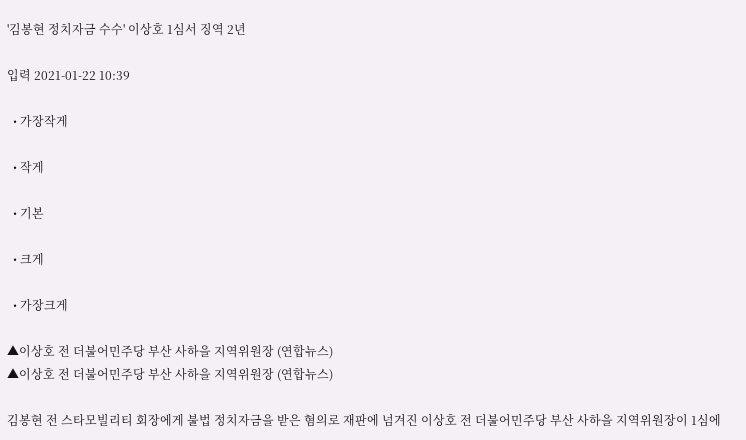'김봉현 정치자금 수수' 이상호 1심서 징역 2년

입력 2021-01-22 10:39

  • 가장작게

  • 작게

  • 기본

  • 크게

  • 가장크게

▲이상호 전 더불어민주당 부산 사하을 지역위원장 (연합뉴스)
▲이상호 전 더불어민주당 부산 사하을 지역위원장 (연합뉴스)

김봉현 전 스타모빌리티 회장에게 불법 정치자금을 받은 혐의로 재판에 넘겨진 이상호 전 더불어민주당 부산 사하을 지역위원장이 1심에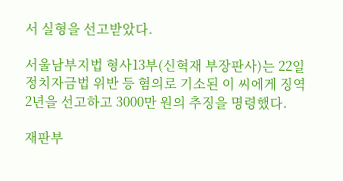서 실형을 선고받았다.

서울남부지법 형사13부(신혁재 부장판사)는 22일 정치자금법 위반 등 혐의로 기소된 이 씨에게 징역 2년을 선고하고 3000만 원의 추징을 명령했다.

재판부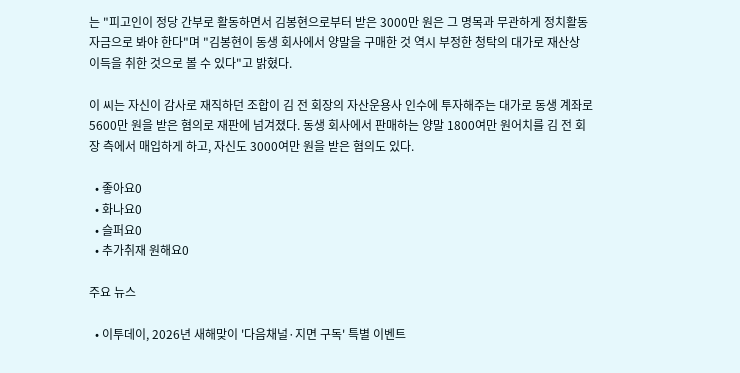는 "피고인이 정당 간부로 활동하면서 김봉현으로부터 받은 3000만 원은 그 명목과 무관하게 정치활동 자금으로 봐야 한다"며 "김봉현이 동생 회사에서 양말을 구매한 것 역시 부정한 청탁의 대가로 재산상 이득을 취한 것으로 볼 수 있다"고 밝혔다.

이 씨는 자신이 감사로 재직하던 조합이 김 전 회장의 자산운용사 인수에 투자해주는 대가로 동생 계좌로 5600만 원을 받은 혐의로 재판에 넘겨졌다. 동생 회사에서 판매하는 양말 1800여만 원어치를 김 전 회장 측에서 매입하게 하고, 자신도 3000여만 원을 받은 혐의도 있다.

  • 좋아요0
  • 화나요0
  • 슬퍼요0
  • 추가취재 원해요0

주요 뉴스

  • 이투데이, 2026년 새해맞이 '다음채널·지면 구독' 특별 이벤트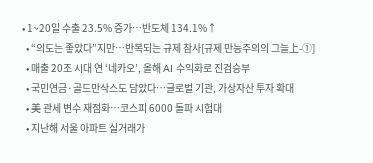• 1~20일 수출 23.5% 증가⋯반도체 134.1%↑
  • “의도는 좋았다”지만…반복되는 규제 참사[규제 만능주의의 그늘上-①]
  • 매출 20조 시대 연 ‘네카오’, 올해 AI 수익화로 진검승부
  • 국민연금·골드만삭스도 담았다…글로벌 기관, 가상자산 투자 확대
  • 美 관세 변수 재점화…코스피 6000 돌파 시험대
  • 지난해 서울 아파트 실거래가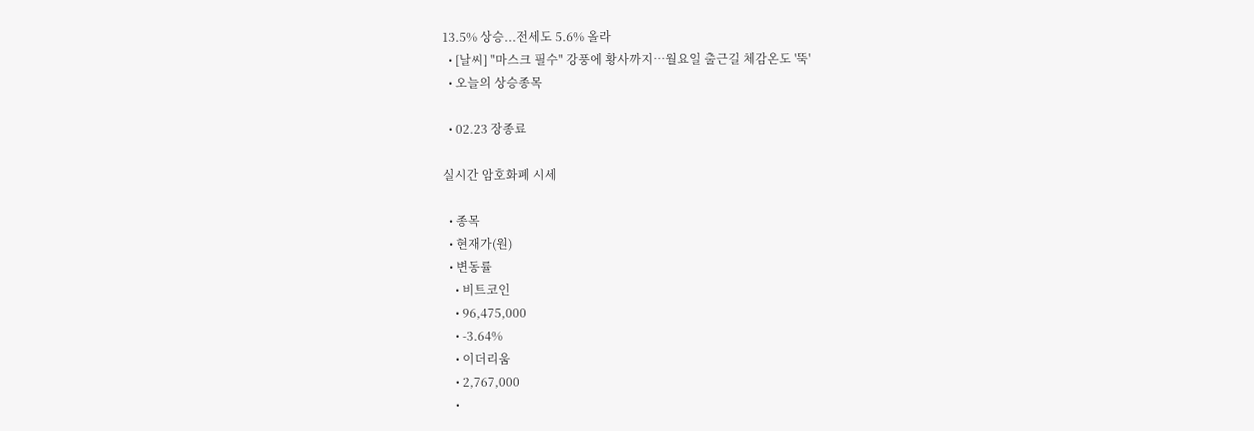13.5% 상승...전세도 5.6% 올라
  • [날씨] "마스크 필수" 강풍에 황사까지…월요일 출근길 체감온도 '뚝'
  • 오늘의 상승종목

  • 02.23 장종료

실시간 암호화폐 시세

  • 종목
  • 현재가(원)
  • 변동률
    • 비트코인
    • 96,475,000
    • -3.64%
    • 이더리움
    • 2,767,000
    •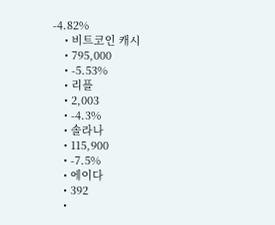-4.82%
    • 비트코인 캐시
    • 795,000
    • -5.53%
    • 리플
    • 2,003
    • -4.3%
    • 솔라나
    • 115,900
    • -7.5%
    • 에이다
    • 392
    •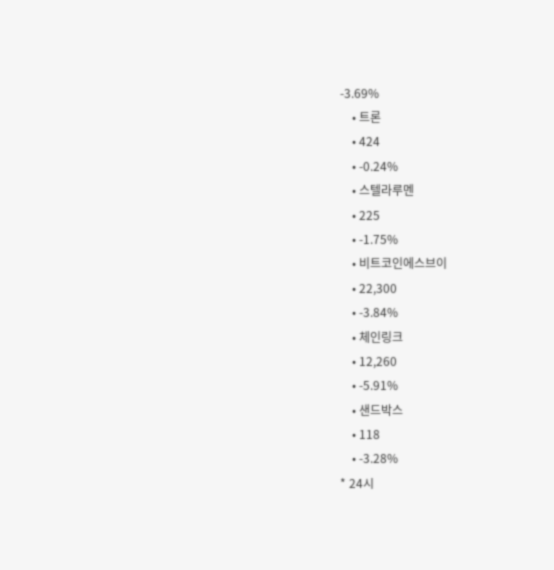-3.69%
    • 트론
    • 424
    • -0.24%
    • 스텔라루멘
    • 225
    • -1.75%
    • 비트코인에스브이
    • 22,300
    • -3.84%
    • 체인링크
    • 12,260
    • -5.91%
    • 샌드박스
    • 118
    • -3.28%
* 24시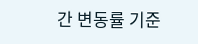간 변동률 기준